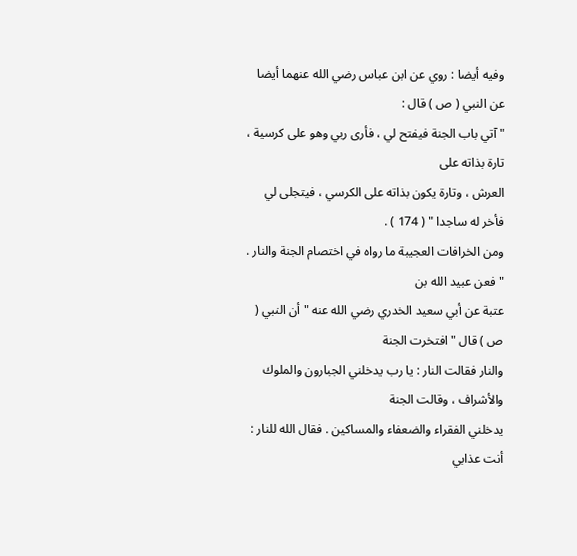وفيه أيضا : روي عن ابن عباس رضي الله عنهما أيضا عن النبي ( ص ) قال :
" آتي باب الجنة فيفتح لي ، فأرى ربي وهو على كرسية ، تارة بذاته على
العرش ، وتارة يكون بذاته على الكرسي ، فيتجلى لي فأخر له ساجدا " ( 174 ) .
ومن الخرافات العجيبة ما رواه في اختصام الجنة والنار . " فعن عبيد الله بن
عتبة عن أبي سعيد الخدري رضي الله عنه " أن النبي ( ص ) قال " افتخرت الجنة
والنار فقالت النار : يا رب يدخلني الجبارون والملوك والأشراف ، وقالت الجنة
يدخلني الفقراء والضعفاء والمساكين . فقال الله للنار : أنت عذابي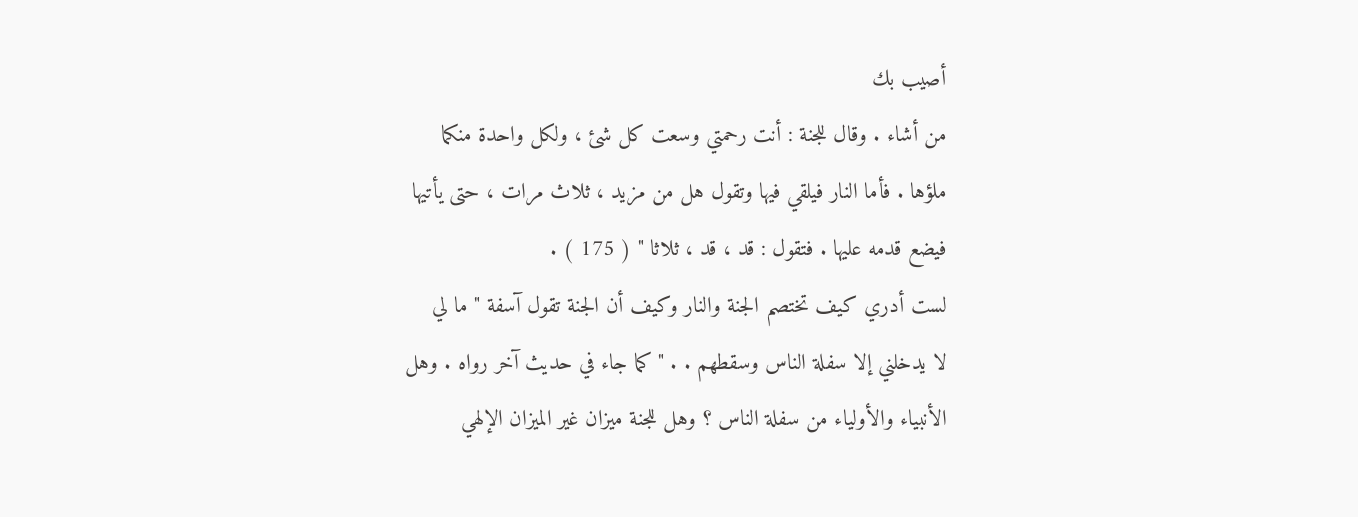أصيب بك
من أشاء . وقال للجنة : أنت رحمتي وسعت كل شئ ، ولكل واحدة منكما
ملؤها . فأما النار فيلقي فيها وتقول هل من مزيد ، ثلاث مرات ، حتى يأتيها
فيضع قدمه عليها . فتقول : قد ، قد ، ثلاثا " ( 175 ) .
لست أدري كيف تختصم الجنة والنار وكيف أن الجنة تقول آسفة " ما لي
لا يدخلني إلا سفلة الناس وسقطهم . . " كما جاء في حديث آخر رواه . وهل
الأنبياء والأولياء من سفلة الناس ؟ وهل للجنة ميزان غير الميزان الإلهي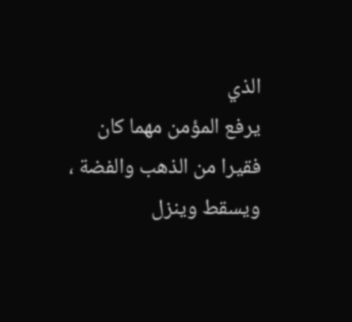الذي
يرفع المؤمن مهما كان فقيرا من الذهب والفضة ، ويسقط وينزل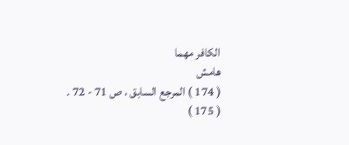الكافر مهما
هامش
( 174 ) المرجع السابق ، ص 71 - 72 .
( 175 )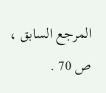المرجع السابق ، ص 70 .